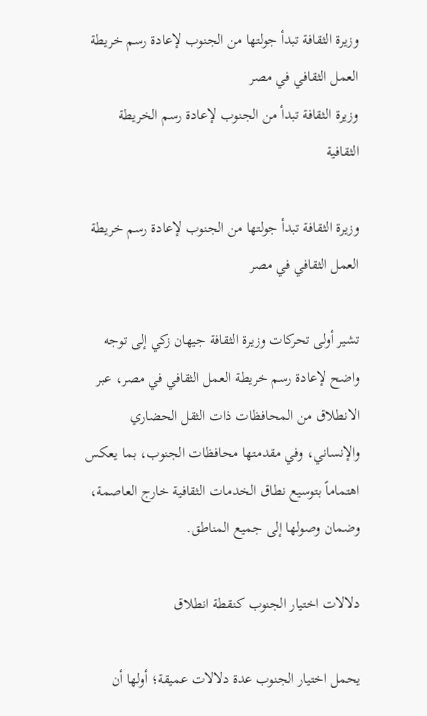وزيرة الثقافة تبدأ جولتها من الجنوب لإعادة رسم خريطة العمل الثقافي في مصر
وزيرة الثقافة تبدأ من الجنوب لإعادة رسم الخريطة الثقافية

وزيرة الثقافة تبدأ جولتها من الجنوب لإعادة رسم خريطة العمل الثقافي في مصر

تشير أولى تحركات وزيرة الثقافة جيهان زكي إلى توجه واضح لإعادة رسم خريطة العمل الثقافي في مصر، عبر الانطلاق من المحافظات ذات الثقل الحضاري والإنساني، وفي مقدمتها محافظات الجنوب، بما يعكس اهتماماً بتوسيع نطاق الخدمات الثقافية خارج العاصمة، وضمان وصولها إلى جميع المناطق.

دلالات اختيار الجنوب كنقطة انطلاق

يحمل اختيار الجنوب عدة دلالات عميقة؛ أولها أن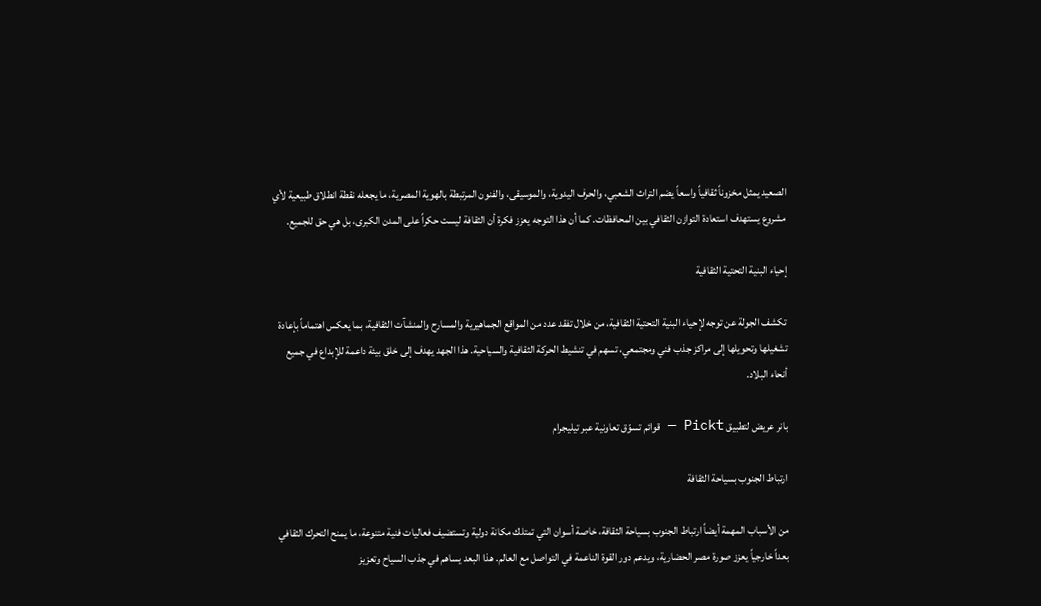الصعيد يمثل مخزوناً ثقافياً واسعاً يضم التراث الشعبي، والحرف اليدوية، والموسيقى، والفنون المرتبطة بالهوية المصرية، ما يجعله نقطة انطلاق طبيعية لأي مشروع يستهدف استعادة التوازن الثقافي بين المحافظات. كما أن هذا التوجه يعزز فكرة أن الثقافة ليست حكراً على المدن الكبرى، بل هي حق للجميع.

إحياء البنية التحتية الثقافية

تكشف الجولة عن توجه لإحياء البنية التحتية الثقافية، من خلال تفقد عدد من المواقع الجماهيرية والمسارح والمنشآت الثقافية، بما يعكس اهتماماً بإعادة تشغيلها وتحويلها إلى مراكز جذب فني ومجتمعي، تسهم في تنشيط الحركة الثقافية والسياحية. هذا الجهد يهدف إلى خلق بيئة داعمة للإبداع في جميع أنحاء البلاد.

بانر عريض لتطبيق Pickt — قوائم تسوّق تعاونية عبر تيليجرام

ارتباط الجنوب بسياحة الثقافة

من الأسباب المهمة أيضاً ارتباط الجنوب بسياحة الثقافة، خاصة أسوان التي تمتلك مكانة دولية وتستضيف فعاليات فنية متنوعة، ما يمنح التحرك الثقافي بعداً خارجياً يعزز صورة مصر الحضارية، ويدعم دور القوة الناعمة في التواصل مع العالم. هذا البعد يساهم في جذب السياح وتعزيز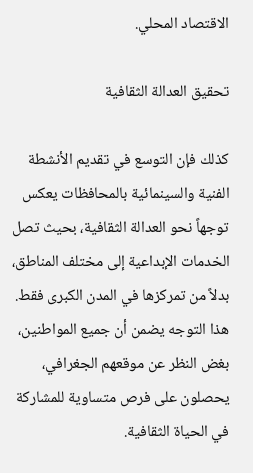الاقتصاد المحلي.

تحقيق العدالة الثقافية

كذلك فإن التوسع في تقديم الأنشطة الفنية والسينمائية بالمحافظات يعكس توجهاً نحو العدالة الثقافية، بحيث تصل الخدمات الإبداعية إلى مختلف المناطق، بدلاً من تمركزها في المدن الكبرى فقط. هذا التوجه يضمن أن جميع المواطنين، بغض النظر عن موقعهم الجغرافي، يحصلون على فرص متساوية للمشاركة في الحياة الثقافية.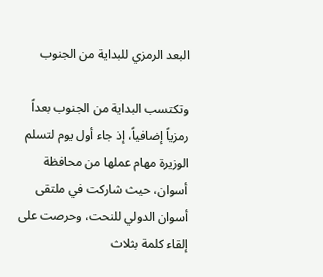البعد الرمزي للبداية من الجنوب

وتكتسب البداية من الجنوب بعداً رمزياً إضافياً، إذ جاء أول يوم لتسلم الوزيرة مهام عملها من محافظة أسوان، حيث شاركت في ملتقى أسوان الدولي للنحت، وحرصت على إلقاء كلمة بثلاث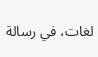لغات، في رسالة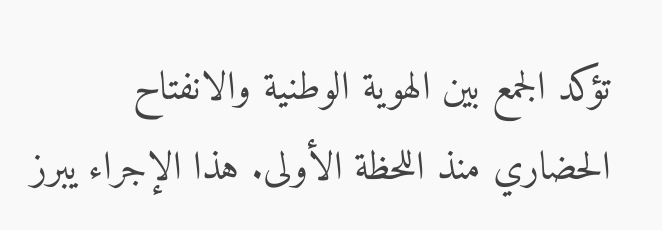تؤكد الجمع بين الهوية الوطنية والانفتاح الحضاري منذ اللحظة الأولى. هذا الإجراء يبرز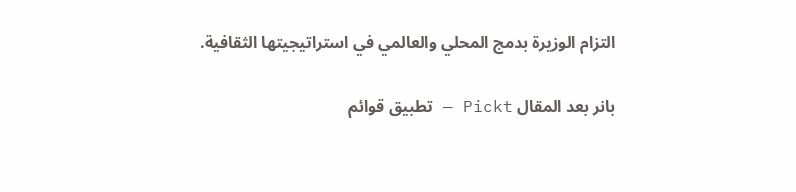التزام الوزيرة بدمج المحلي والعالمي في استراتيجيتها الثقافية.

بانر بعد المقال Pickt — تطبيق قوائم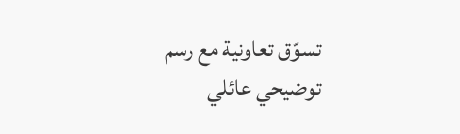تسوّق تعاونية مع رسم توضيحي عائلي